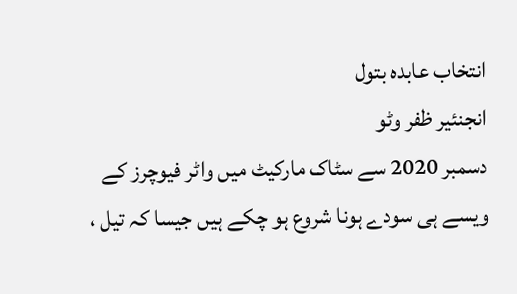انتخاب عابدہ بتول
انجنئیر ظفر وٹو
دسمبر 2020 سے سٹاک مارکیٹ میں واٹر فیوچرز کے ویسے ہی سودے ہونا شروع ہو چکے ہیں جیسا کہ تیل ،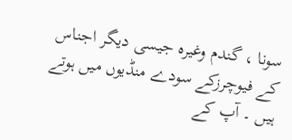سونا ، گندم وغیرہ جیسی دیگر اجناس کے فیوچرزکے سودے منڈیوں میں ہوتے ہیں ۔ آپ کے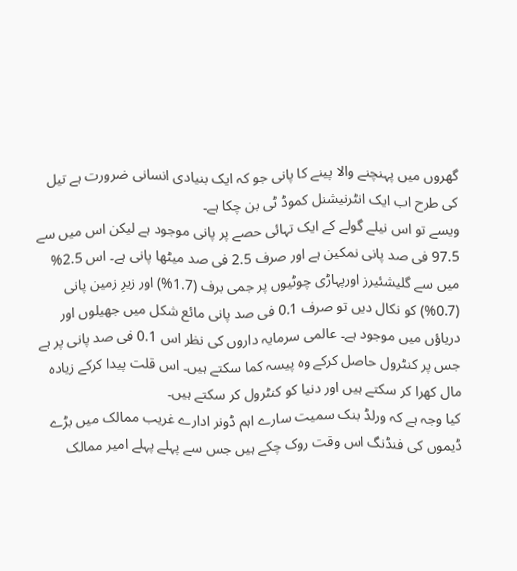گھروں میں پہنچنے والا پینے کا پانی جو کہ ایک بنیادی انسانی ضرورت ہے تیل کی طرح اب ایک انٹرنیشنل کموڈ ٹی بن چکا ہے۔
ویسے تو اس نیلے گولے کے ایک تہائی حصے پر پانی موجود ہے لیکن اس میں سے 97.5 فی صد پانی نمکین ہے اور صرف 2.5 فی صد میٹھا پانی ہے۔ اس 2.5% میں سے گلیشئیرز اورپہاڑی چوٹیوں پر جمی برف (1.7%) اور زیرِ زمین پانی (0.7%) کو نکال دیں تو صرف 0.1 فی صد پانی مائع شکل میں جھیلوں اور دریاؤں میں موجود ہے۔ عالمی سرمایہ داروں کی نظر اس 0.1 فی صد پانی پر ہے جس پر کنٹرول حاصل کرکے وہ پیسہ کما سکتے ہیں۔ اس قلت پیدا کرکے زیادہ مال کھرا کر سکتے ہیں اور دنیا کو کنٹرول کر سکتے ہیں۔
کیا وجہ ہے کہ ورلڈ بنک سمیت سارے اہم ڈونر ادارے غریب ممالک میں بڑے ڈیموں کی فنڈنگ اس وقت روک چکے ہیں جس سے پہلے پہلے امیر ممالک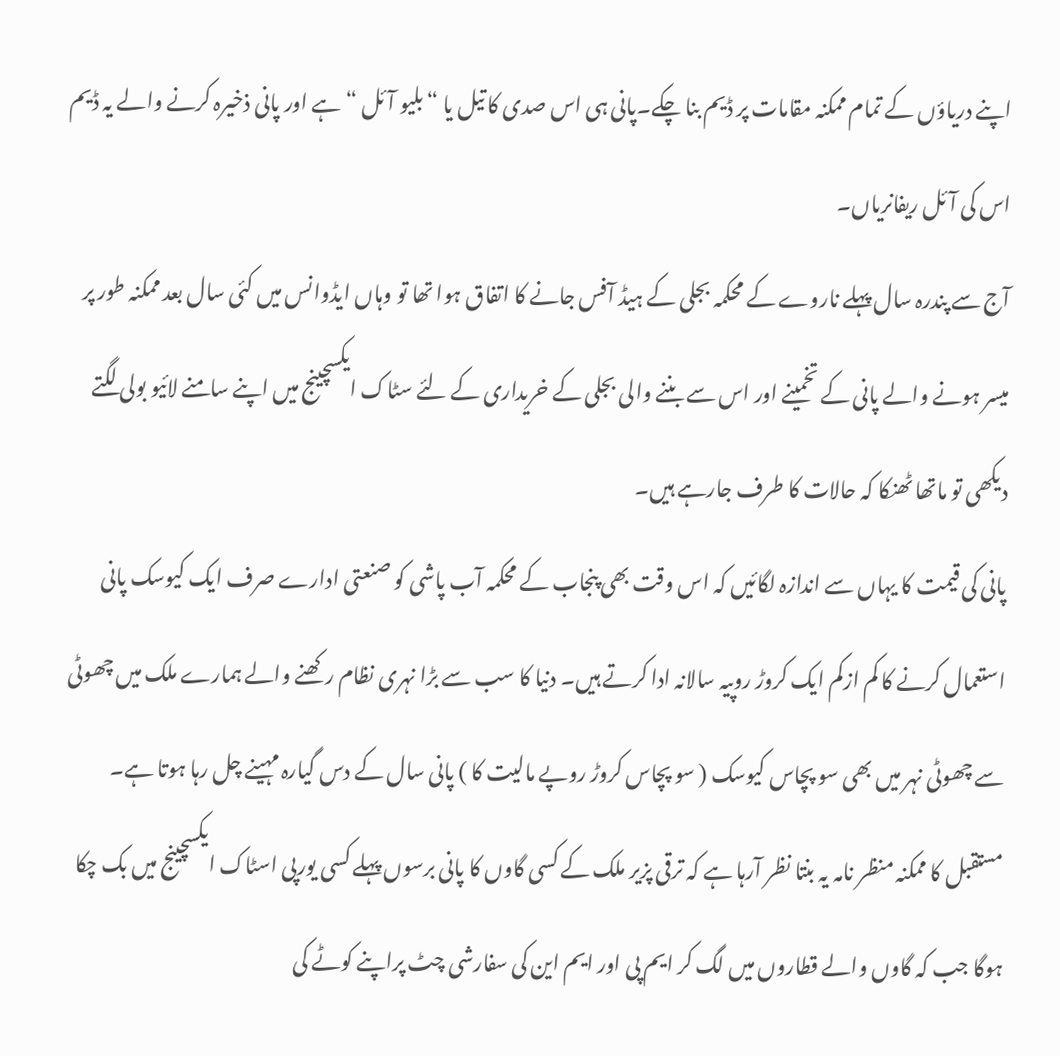اپنے دریاؤں کے تمام ممکنہ مقامات پر ڈیم بنا چکے۔پانی ہی اس صدی کا تیل یا “بلیو آئل “ہے اور پانی ذخیرہ کرنے والے یہ ڈیم اس کی آئل ریفانریاں۔
آج سے پندرہ سال پہلے ناروے کے محکمہ بجلی کے ہیڈ آفس جانے کا اتفاق ہوا تھا تو وہاں ایڈوانس میں کئی سال بعد ممکنہ طور پر میسر ہونے والے پانی کے تخمینے اور اس سے بننے والی بجلی کے خریداری کے لئے سٹاک ایکسچینج میں اپنے سامنے لائیو بولی لگتے دیکھی تو ماتھا ٹھنکا کہ حالات کا طرف جارہے ہیں۔
پانی کی قیمت کا یہاں سے اندازہ لگائیں کہ اس وقت بھی پنجاب کے محکمہ آب پاشی کو صنعتی ادارے صرف ایک کیوسک پانی استعمال کرنے کا کم ازکم ایک کروڑ روپیہ سالانہ ادا کرتے ہیں۔ دنیا کا سب سے بڑا نہری نظام رکھنے والے ہمارے ملک میں چھوٹی سے چھوٹی نہر میں بھی سو پچاس کیوسک ( سو پچاس کروڑ روپے مالیت کا ) پانی سال کے دس گیارہ مہینے چل رہا ہوتا ہے۔
مستقبل کا ممکنہ منظر نامہ یہ بنتا نظر آرہا ہے کہ ترقی پزیر ملک کے کسی گاوں کا پانی برسوں پہلے کسی یورپی اسٹاک ایکسچینج میں بک چکا ہوگا جب کہ گاوں والے قطاروں میں لگ کر ایم پی اور ایم این کی سفارشی چٹ پراپنے کوٹے کی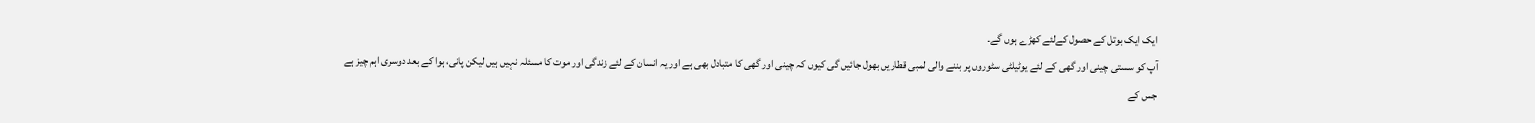ایک ایک بوتل کے حصول کےلئے کھڑے ہوں گے۔
آپ کو سستی چینی اور گھی کے لئے یوٹیلٹی سٹوروں پر بننے والی لمبی قطاریں بھول جائیں گی کیوں کہ چینی اور گھی کا متبادل بھی ہے اور یہ انسان کے لئے زندگی اور موت کا مسئلہ نہیں ہیں لیکن پانی، ہوا کے بعد دوسری اہم چیز ہے جس کے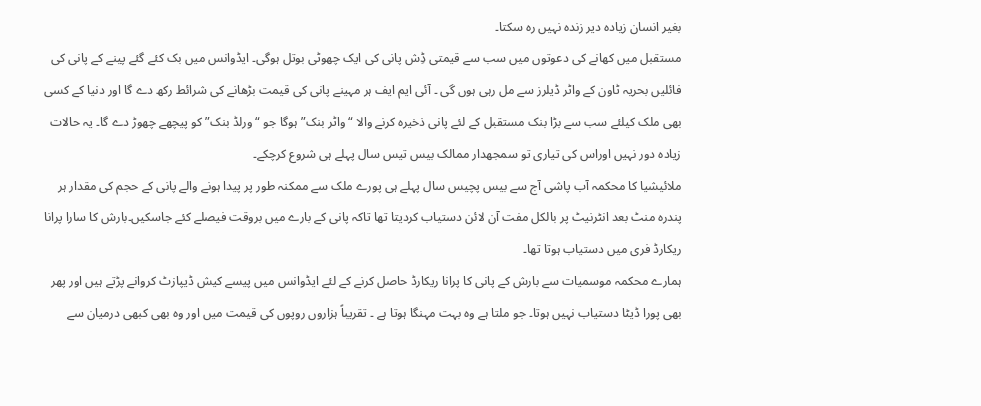بغیر انسان زیادہ دیر زندہ نہیں رہ سکتا۔
مستقبل میں کھانے کی دعوتوں میں سب سے قیمتی ڈِش پانی کی ایک چھوٹی بوتل ہوگی۔ ایڈوانس میں بک کئے گئے پینے کے پانی کی فائلیں بحریہ ٹاون کے واٹر ڈیلرز سے مل رہی ہوں گی ۔ آئی ایم ایف ہر مہینے پانی کی قیمت بڑھانے کی شرائط رکھ دے گا اور دنیا کے کسی بھی ملک کیلئے سب سے بڑا بنک مستقبل کے لئے پانی ذخیرہ کرنے والا “واٹر بنک” ہوگا جو “ورلڈ بنک” کو پیچھے چھوڑ دے گا۔ یہ حالات زیادہ دور نہیں اوراس کی تیاری تو سمجھدار ممالک بیس تیس سال پہلے ہی شروع کرچکے۔
ملائیشیا کا محکمہ آب پاشی آج سے بیس پچیس سال پہلے ہی پورے ملک سے ممکنہ طور پر پیدا ہونے والے پانی کے حجم کی مقدار ہر پندرہ منٹ بعد انٹرنیٹ پر بالکل مفت آن لائن دستیاب کردیتا تھا تاکہ پانی کے بارے میں بروقت فیصلے کئے جاسکیں۔بارش کا سارا پرانا ریکارڈ فری میں دستیاب ہوتا تھا۔
ہمارے محکمہ موسمیات سے بارش کے پانی کا پرانا ریکارڈ حاصل کرنے کے لئے ایڈوانس میں پیسے کیش ڈیپازٹ کروانے پڑتے ہیں اور پھر بھی پورا ڈیٹا دستیاب نہیں ہوتا۔ جو ملتا ہے وہ بہت مہنگا ہوتا ہے ۔ تقریباً ہزاروں روپوں کی قیمت میں اور وہ بھی کبھی درمیان سے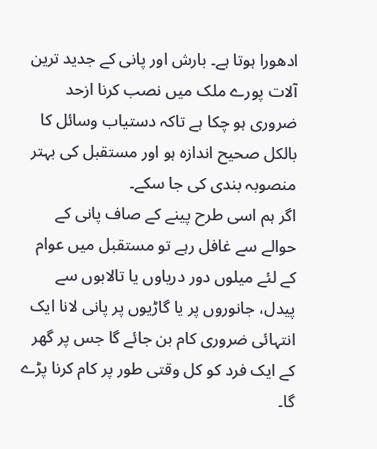ادھورا ہوتا ہے۔ بارش اور پانی کے جدید ترین آلات پورے ملک میں نصب کرنا ازحد ضروری ہو چکا ہے تاکہ دستیاب وسائل کا بالکل صحیح اندازہ ہو اور مستقبل کی بہتر منصوبہ بندی کی جا سکے۔
اگر ہم اسی طرح پینے کے صاف پانی کے حوالے سے غافل رہے تو مستقبل میں عوام کے لئے میلوں دور دریاوں یا تالابوں سے پیدل، جانوروں پر یا گاڑیوں پر پانی لانا ایک انتہائی ضروری کام بن جائے گا جس پر گھر کے ایک فرد کو کل وقتی طور پر کام کرنا پڑے گا۔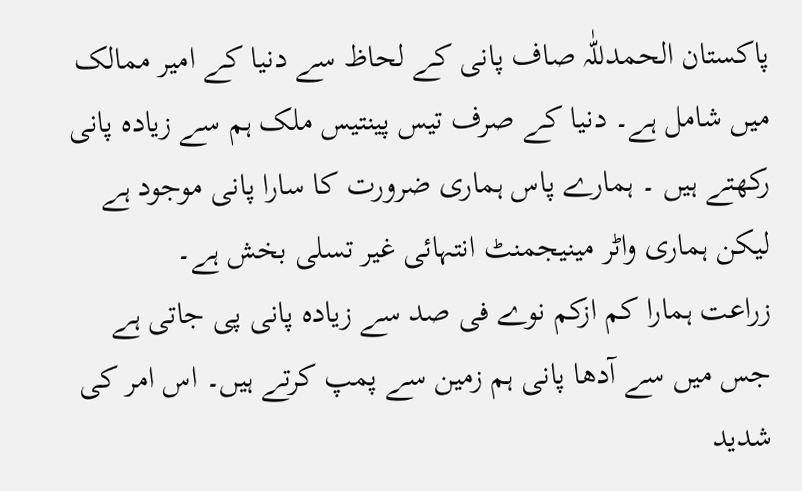پاکستان الحمدللّٰہ صاف پانی کے لحاظ سے دنیا کے امیر ممالک میں شامل ہے۔ دنیا کے صرف تیس پینتیس ملک ہم سے زیادہ پانی رکھتے ہیں ۔ ہمارے پاس ہماری ضرورت کا سارا پانی موجود ہے لیکن ہماری واٹر مینیجمنٹ انتہائی غیر تسلی بخش ہے۔
زراعت ہمارا کم ازکم نوے فی صد سے زیادہ پانی پی جاتی ہے جس میں سے آدھا پانی ہم زمین سے پمپ کرتے ہیں۔ اس امر کی شدید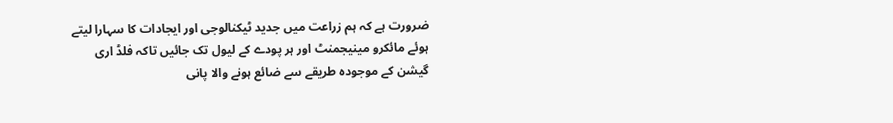ضرورت ہے کہ ہم زراعت میں جدید ٹیکنالوجی اور ایجادات کا سہارا لیتے ہوئے مائکرو مینیجمنٹ اور ہر پودے کے لیول تک جائیں تاکہ فلڈ اری گیشن کے موجودہ طریقے سے ضائع ہونے والا پانی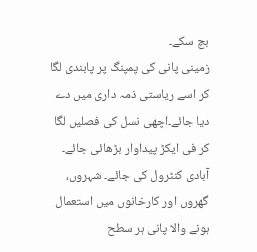بچ سکے۔
زمینی پانی کی پمپنگ پر پابندی لگا کر اسے ریاستی ذمہ داری میں دے دیا جائے۔اچھی نسل کی فصلیں لگا کر فی ایکڑ پیداوار بڑھائی جائے۔ آبادی کنٹرول کی جائے۔ شہروں، گھروں اور کارخانوں میں استعمال ہونے والا پانی ہر سطح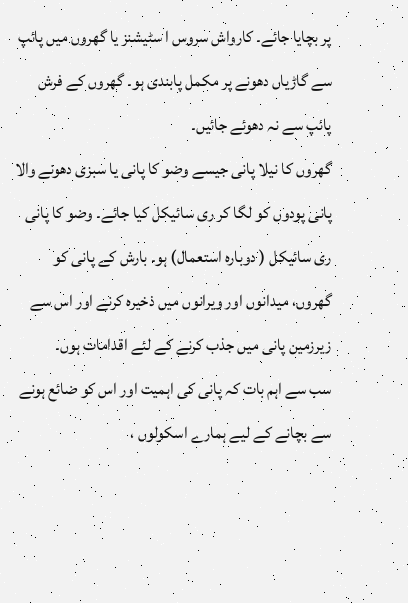پر بچایا جائے۔ کارواش سروس ا سٹیشنز یا گھروں میں پائپ سے گاڑیاں دھونے پر مکمل پابندی ہو۔ گھروں کے فرش پائپ سے نہ دھوئے جائیں۔
گھروں کا نیلا پانی جیسے وضو کا پانی یا سبزی دھونے والا پانی پودوں کو لگا کر ری سائیکل کیا جائے۔ وضو کا پانی ری سائیکل ( دوبارہ استعمال) ہو۔ بارش کے پانی کو گھروں، میدانوں اور ویرانوں میں ذخیرہ کرنے اور اس سے زیرزمین پانی میں جذب کرنے کے لئے اقدامات ہوں۔
سب سے اہم بات کہ پانی کی اہمیت اور اس کو ضائع ہونے سے بچانے کے لیے ہمارے اسکولوں ،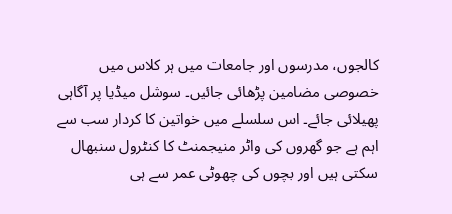کالجوں، مدرسوں اور جامعات میں ہر کلاس میں خصوصی مضامین پڑھائی جائیں۔ سوشل میڈیا پر آگاہی پھیلائی جائے۔ اس سلسلے میں خواتین کا کردار سب سے اہم ہے جو گھروں کی واٹر منیجمنٹ کا کنٹرول سنبھال سکتی ہیں اور بچوں کی چھوٹی عمر سے ہی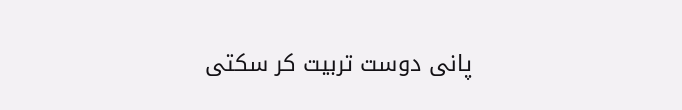پانی دوست تربیت کر سکتی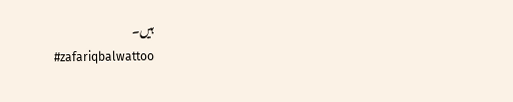ہیں۔
#zafariqbalwattoo